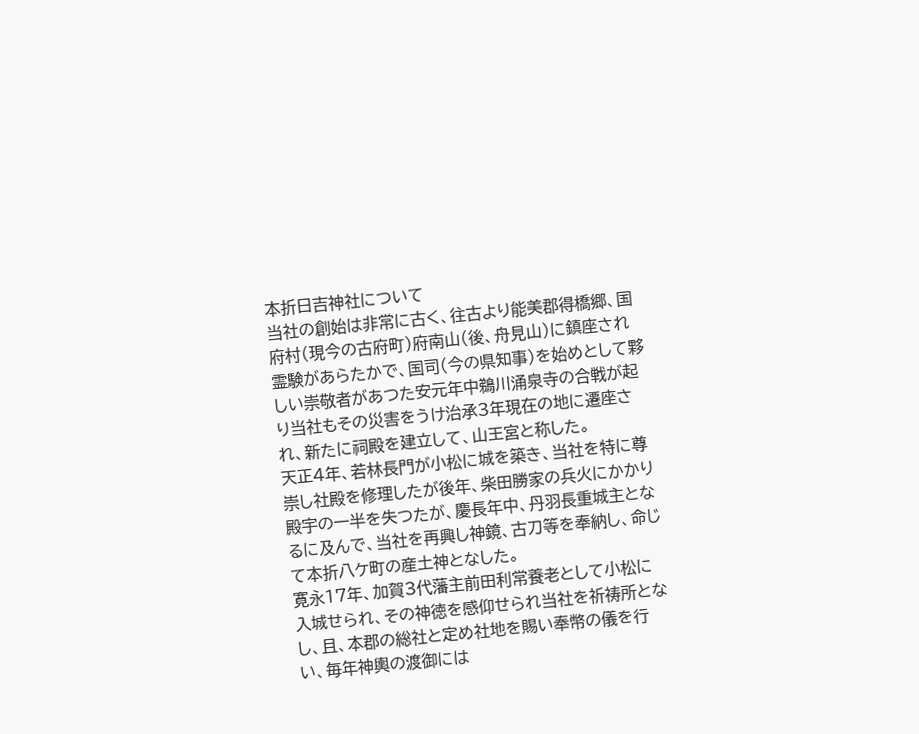本折日吉神社について
当社の創始は非常に古く、往古より能美郡得橋郷、国府村(現今の古府町)府南山(後、舟見山)に鎮座され霊験があらたかで、国司(今の県知事)を始めとして夥しい崇敬者があつた安元年中鵜川涌泉寺の合戦が起り当社もその災害をうけ治承3年現在の地に遷座され、新たに祠殿を建立して、山王宮と称した。
天正4年、若林長門が小松に城を築き、当社を特に尊崇し社殿を修理したが後年、柴田勝家の兵火にかかり殿宇の一半を失つたが、慶長年中、丹羽長重城主となるに及んで、当社を再興し神鏡、古刀等を奉納し、命じて本折八ケ町の産土神となした。
寛永17年、加賀3代藩主前田利常養老として小松に入城せられ、その神徳を感仰せられ当社を祈祷所となし、且、本郡の総社と定め社地を賜い奉幣の儀を行い、毎年神輿の渡御には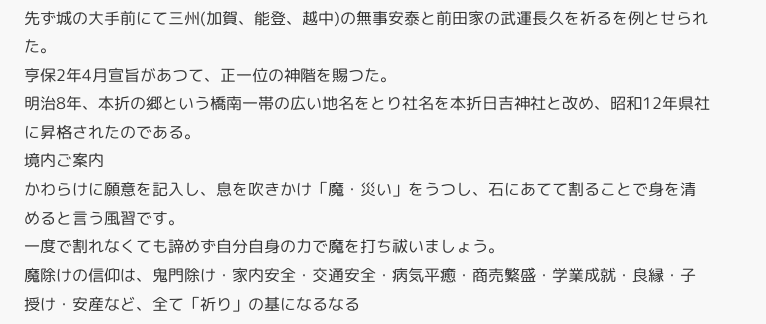先ず城の大手前にて三州(加賀、能登、越中)の無事安泰と前田家の武運長久を祈るを例とせられた。
亨保2年4月宣旨があつて、正一位の神階を賜つた。
明治8年、本折の郷という橋南一帯の広い地名をとり社名を本折日吉神社と改め、昭和12年県社に昇格されたのである。
境内ご案内
かわらけに願意を記入し、息を吹きかけ「魔・災い」をうつし、石にあてて割ることで身を清めると言う風習です。
一度で割れなくても諦めず自分自身の力で魔を打ち祓いましょう。
魔除けの信仰は、鬼門除け・家内安全・交通安全・病気平癒・商売繁盛・学業成就・良縁・子授け・安産など、全て「祈り」の基になるなる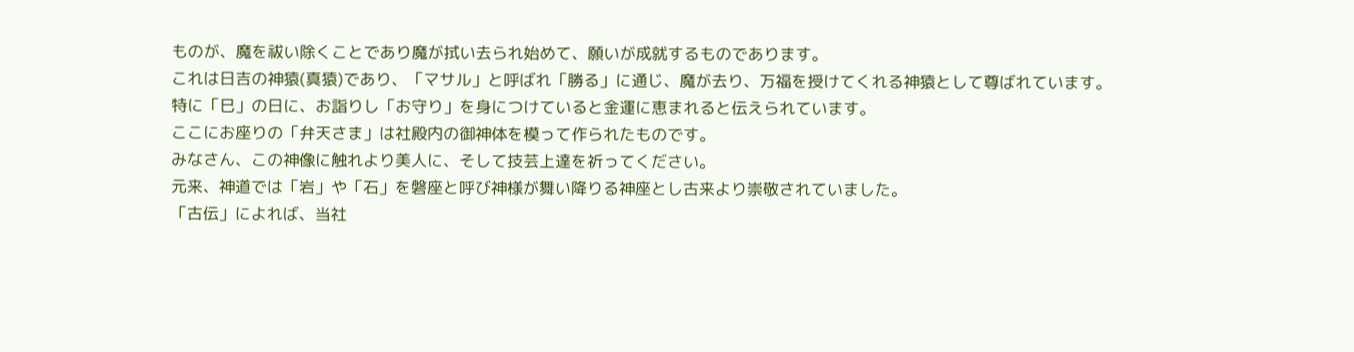ものが、魔を祓い除くことであり魔が拭い去られ始めて、願いが成就するものであります。
これは日吉の神猿(真猿)であり、「マサル」と呼ばれ「勝る」に通じ、魔が去り、万福を授けてくれる神猿として尊ばれています。
特に「巳」の日に、お詣りし「お守り」を身につけていると金運に恵まれると伝えられています。
ここにお座りの「弁天さま」は社殿内の御神体を模って作られたものです。
みなさん、この神像に触れより美人に、そして技芸上達を祈ってください。
元来、神道では「岩」や「石」を磐座と呼び神様が舞い降りる神座とし古来より崇敬されていました。
「古伝」によれば、当社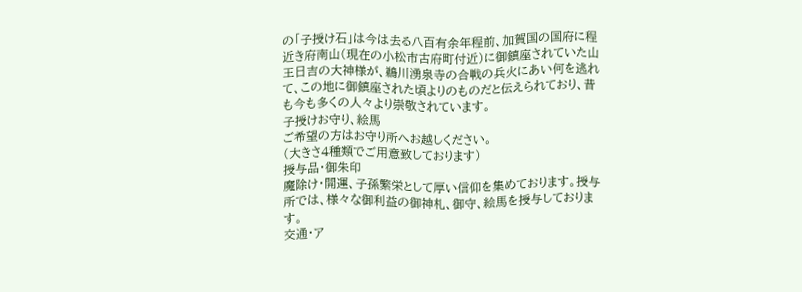の「子授け石」は今は去る八百有余年程前、加賀国の国府に程近き府南山(現在の小松市古府町付近)に御鎮座されていた山王日吉の大神様が、鵜川湧泉寺の合戦の兵火にあい何を逃れて、この地に御鎮座された頃よりのものだと伝えられており、昔も今も多くの人々より崇敬されています。
子授けお守り、絵馬
ご希望の方はお守り所へお越しください。
(大きさ4種類でご用意致しております)
授与品・御朱印
魔除け・開運、子孫繁栄として厚い信仰を集めております。授与所では、様々な御利益の御神札、御守、絵馬を授与しております。
交通・ア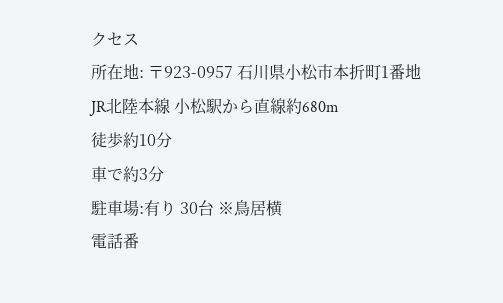クセス
所在地: 〒923-0957 石川県小松市本折町1番地
JR北陸本線 小松駅から直線約680m
徒歩約10分
車で約3分
駐車場:有り 30台 ※鳥居横
電話番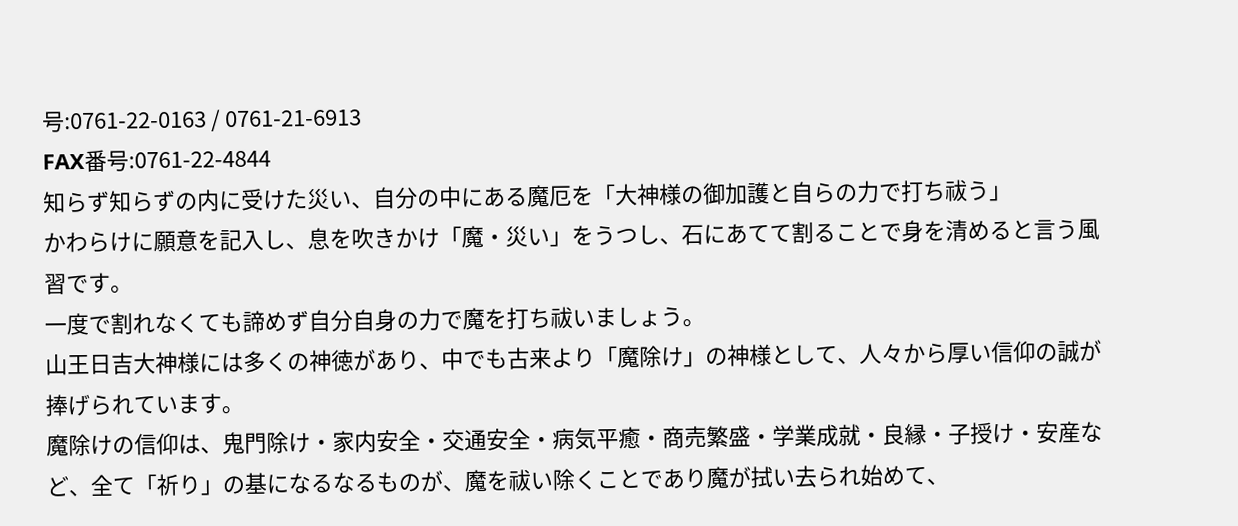号:0761-22-0163 / 0761-21-6913
FAX番号:0761-22-4844
知らず知らずの内に受けた災い、自分の中にある魔厄を「大神様の御加護と自らの力で打ち祓う」
かわらけに願意を記入し、息を吹きかけ「魔・災い」をうつし、石にあてて割ることで身を清めると言う風習です。
一度で割れなくても諦めず自分自身の力で魔を打ち祓いましょう。
山王日吉大神様には多くの神徳があり、中でも古来より「魔除け」の神様として、人々から厚い信仰の誠が捧げられています。
魔除けの信仰は、鬼門除け・家内安全・交通安全・病気平癒・商売繁盛・学業成就・良縁・子授け・安産など、全て「祈り」の基になるなるものが、魔を祓い除くことであり魔が拭い去られ始めて、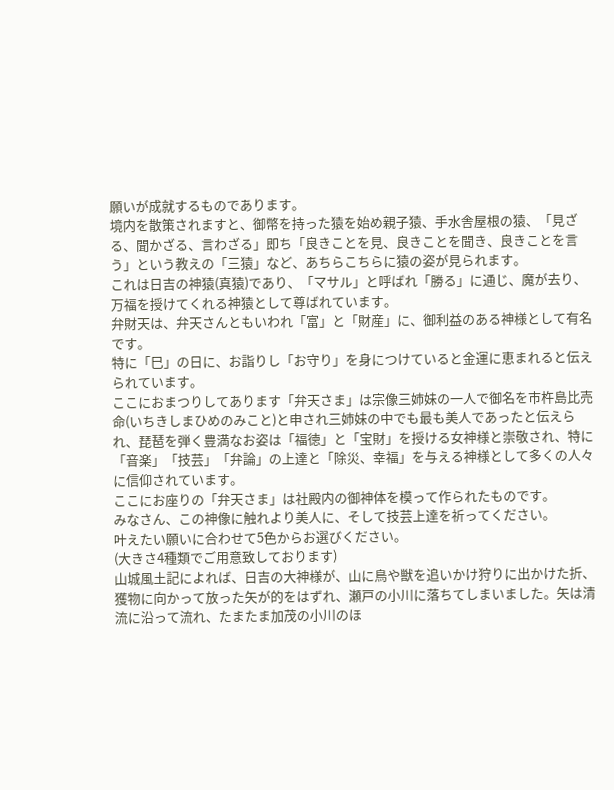願いが成就するものであります。
境内を散策されますと、御幣を持った猿を始め親子猿、手水舎屋根の猿、「見ざる、聞かざる、言わざる」即ち「良きことを見、良きことを聞き、良きことを言う」という教えの「三猿」など、あちらこちらに猿の姿が見られます。
これは日吉の神猿(真猿)であり、「マサル」と呼ばれ「勝る」に通じ、魔が去り、万福を授けてくれる神猿として尊ばれています。
弁財天は、弁天さんともいわれ「富」と「財産」に、御利益のある神様として有名です。
特に「巳」の日に、お詣りし「お守り」を身につけていると金運に恵まれると伝えられています。
ここにおまつりしてあります「弁天さま」は宗像三姉妹の一人で御名を市杵島比売命(いちきしまひめのみこと)と申され三姉妹の中でも最も美人であったと伝えられ、琵琶を弾く豊満なお姿は「福徳」と「宝財」を授ける女神様と崇敬され、特に「音楽」「技芸」「弁論」の上達と「除災、幸福」を与える神様として多くの人々に信仰されています。
ここにお座りの「弁天さま」は社殿内の御神体を模って作られたものです。
みなさん、この神像に触れより美人に、そして技芸上達を祈ってください。
叶えたい願いに合わせて5色からお選びください。
(大きさ4種類でご用意致しております)
山城風土記によれば、日吉の大神様が、山に鳥や獣を追いかけ狩りに出かけた折、獲物に向かって放った矢が的をはずれ、瀬戸の小川に落ちてしまいました。矢は清流に沿って流れ、たまたま加茂の小川のほ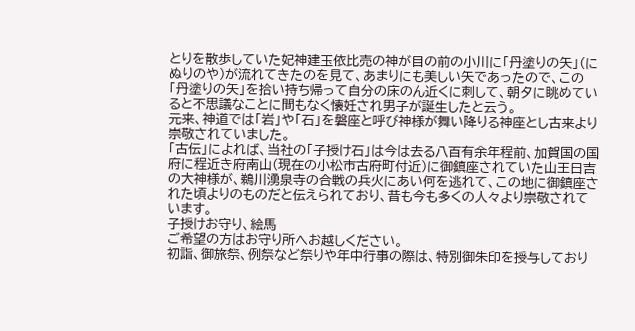とりを散歩していた妃神建玉依比売の神が目の前の小川に「丹塗りの矢」(にぬりのや)が流れてきたのを見て、あまりにも美しい矢であったので、この「丹塗りの矢」を拾い持ち帰って自分の床のん近くに刺して、朝夕に眺めていると不思議なことに間もなく懐妊され男子が誕生したと云う。
元来、神道では「岩」や「石」を磐座と呼び神様が舞い降りる神座とし古来より崇敬されていました。
「古伝」によれば、当社の「子授け石」は今は去る八百有余年程前、加賀国の国府に程近き府南山(現在の小松市古府町付近)に御鎮座されていた山王日吉の大神様が、鵜川湧泉寺の合戦の兵火にあい何を逃れて、この地に御鎮座された頃よりのものだと伝えられており、昔も今も多くの人々より崇敬されています。
子授けお守り、絵馬
ご希望の方はお守り所へお越しください。
初詣、御旅祭、例祭など祭りや年中行事の際は、特別御朱印を授与しており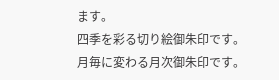ます。
四季を彩る切り絵御朱印です。
月毎に変わる月次御朱印です。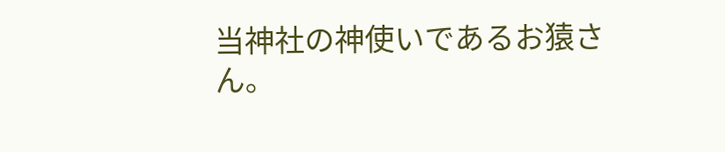当神社の神使いであるお猿さん。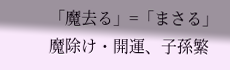「魔去る」=「まさる」
魔除け・開運、子孫繁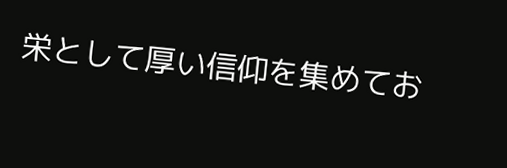栄として厚い信仰を集めてお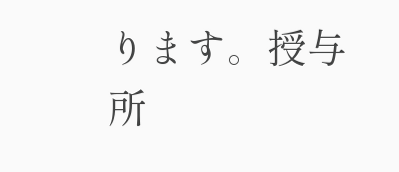ります。授与所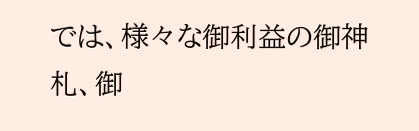では、様々な御利益の御神札、御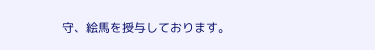守、絵馬を授与しております。